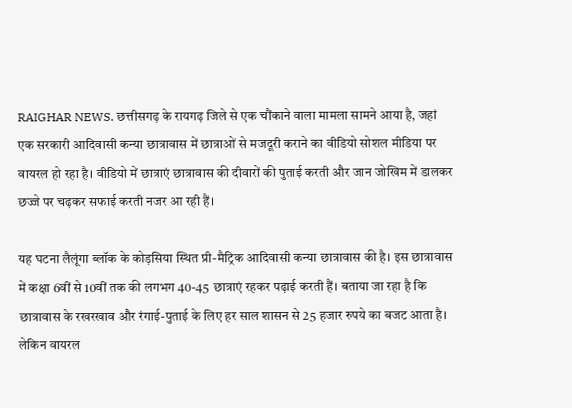RAIGHAR NEWS. छत्तीसगढ़ के रायगढ़ जिले से एक चौंकाने वाला मामला सामने आया है, जहां एक सरकारी आदिवासी कन्या छात्रावास में छात्राओं से मजदूरी कराने का वीडियो सोशल मीडिया पर वायरल हो रहा है। वीडियो में छात्राएं छात्रावास की दीवारों की पुताई करती और जान जोखिम में डालकर छज्जे पर चढ़कर सफाई करती नजर आ रही हैं।

यह घटना लैलूंगा ब्लॉक के कोड़सिया स्थित प्री-मैट्रिक आदिवासी कन्या छात्रावास की है। इस छात्रावास में कक्षा 6वीं से 10वीं तक की लगभग 40-45 छात्राएं रहकर पढ़ाई करती हैं। बताया जा रहा है कि छात्रावास के रखरखाव और रंगाई-पुताई के लिए हर साल शासन से 25 हजार रुपये का बजट आता है। लेकिन वायरल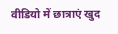वीडियो में छात्राएं खुद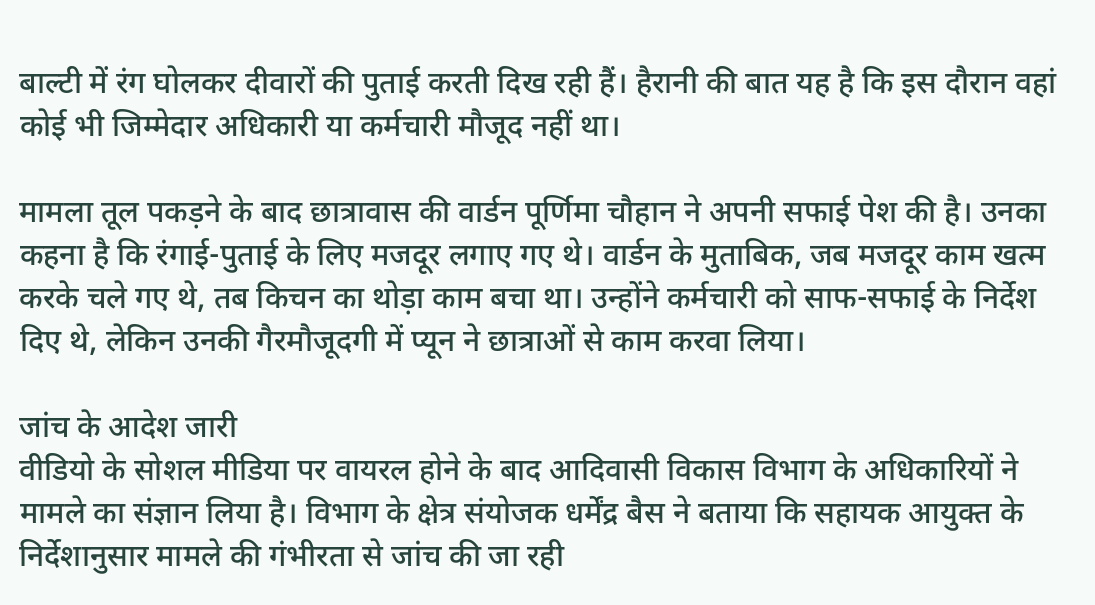बाल्टी में रंग घोलकर दीवारों की पुताई करती दिख रही हैं। हैरानी की बात यह है कि इस दौरान वहां कोई भी जिम्मेदार अधिकारी या कर्मचारी मौजूद नहीं था।

मामला तूल पकड़ने के बाद छात्रावास की वार्डन पूर्णिमा चौहान ने अपनी सफाई पेश की है। उनका कहना है कि रंगाई-पुताई के लिए मजदूर लगाए गए थे। वार्डन के मुताबिक, जब मजदूर काम खत्म करके चले गए थे, तब किचन का थोड़ा काम बचा था। उन्होंने कर्मचारी को साफ-सफाई के निर्देश दिए थे, लेकिन उनकी गैरमौजूदगी में प्यून ने छात्राओं से काम करवा लिया।

जांच के आदेश जारी
वीडियो के सोशल मीडिया पर वायरल होने के बाद आदिवासी विकास विभाग के अधिकारियों ने मामले का संज्ञान लिया है। विभाग के क्षेत्र संयोजक धर्मेंद्र बैस ने बताया कि सहायक आयुक्त के निर्देशानुसार मामले की गंभीरता से जांच की जा रही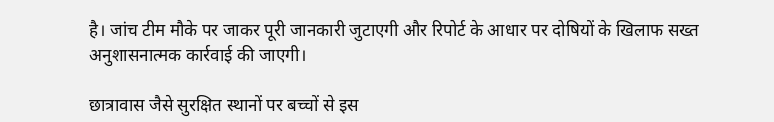है। जांच टीम मौके पर जाकर पूरी जानकारी जुटाएगी और रिपोर्ट के आधार पर दोषियों के खिलाफ सख्त अनुशासनात्मक कार्रवाई की जाएगी।

छात्रावास जैसे सुरक्षित स्थानों पर बच्चों से इस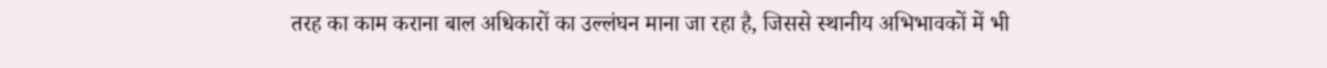तरह का काम कराना बाल अधिकारों का उल्लंघन माना जा रहा है, जिससे स्थानीय अभिभावकों में भी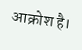आक्रोश है।